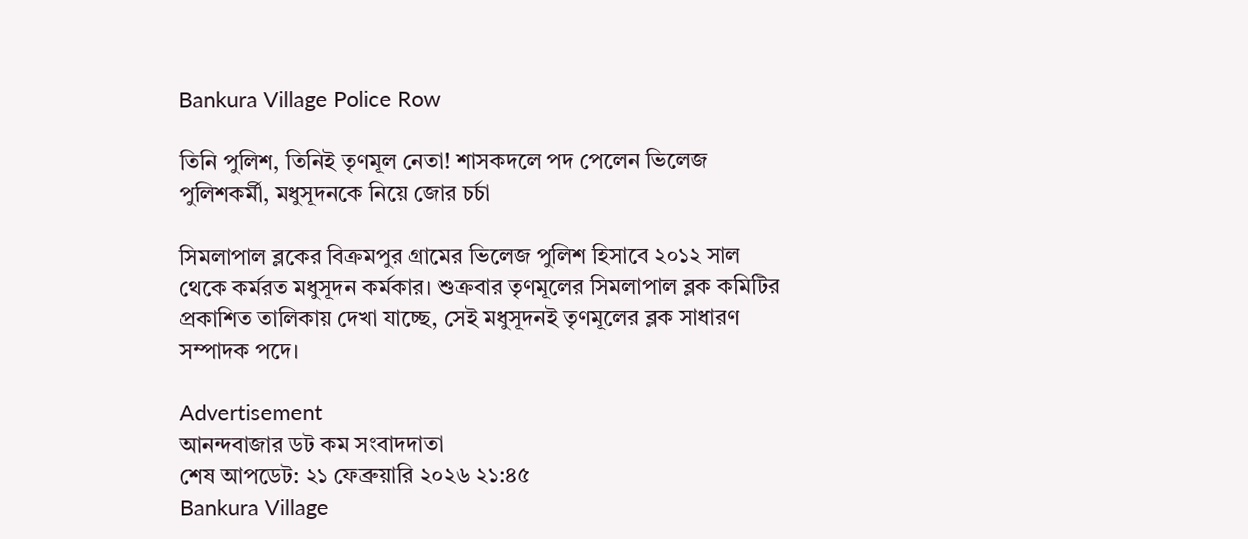Bankura Village Police Row

তিনি পুলিশ, তিনিই তৃণমূল নেতা! শাসকদলে পদ পেলেন ভিলেজ পুলিশকর্মী, মধুসূদনকে নিয়ে জোর চর্চা

সিমলাপাল ব্লকের বিক্রমপুর গ্রামের ভিলেজ পুলিশ হিসাবে ২০১২ সাল থেকে কর্মরত মধুসূদন কর্মকার। শুক্রবার তৃণমূলের সিমলাপাল ব্লক কমিটির প্রকাশিত তালিকায় দেখা যাচ্ছে, সেই মধুসূদনই তৃণমূলের ব্লক সাধারণ সম্পাদক পদে।

Advertisement
আনন্দবাজার ডট কম সংবাদদাতা
শেষ আপডেট: ২১ ফেব্রুয়ারি ২০২৬ ২১:৪৫
Bankura Village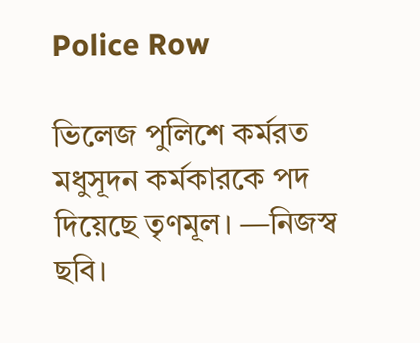Police Row

ভিলেজ পুলিশে কর্মরত মধুসূদন কর্মকারকে পদ দিয়েছে তৃণমূল। —নিজস্ব ছবি।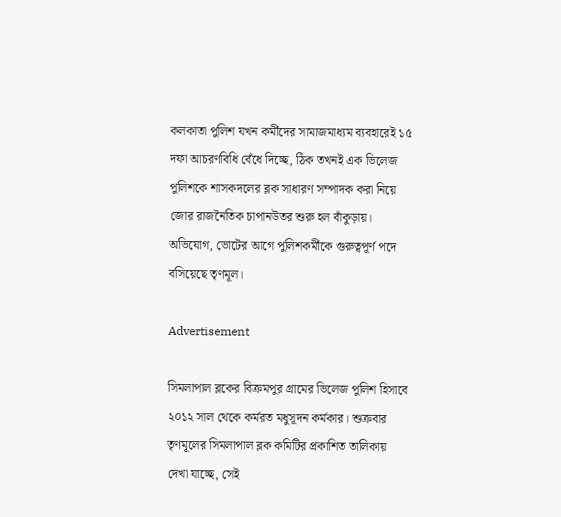কলকাতা পুলিশ যখন কর্মীদের সামাজমাধ্যম ব্যবহারেই ১৫ দফা আচরণবিধি বেঁধে দিচ্ছে, ঠিক তখনই এক ভিলেজ পুলিশকে শাসকদলের ব্লক সাধারণ সম্পাদক করা নিয়ে জোর রাজনৈতিক চাপানউতর শুরু হল বাঁকুড়ায়। অভিযোগ, ভোটের আগে পুলিশকর্মীকে গুরুত্বপূর্ণ পদে বসিয়েছে তৃণমূল।

Advertisement

সিমলাপাল ব্লকের বিক্রমপুর গ্রামের ভিলেজ পুলিশ হিসাবে ২০১২ সাল থেকে কর্মরত মধুসূদন কর্মকার। শুক্রবার তৃণমূলের সিমলাপাল ব্লক কমিটির প্রকাশিত তালিকায় দেখা যাচ্ছে, সেই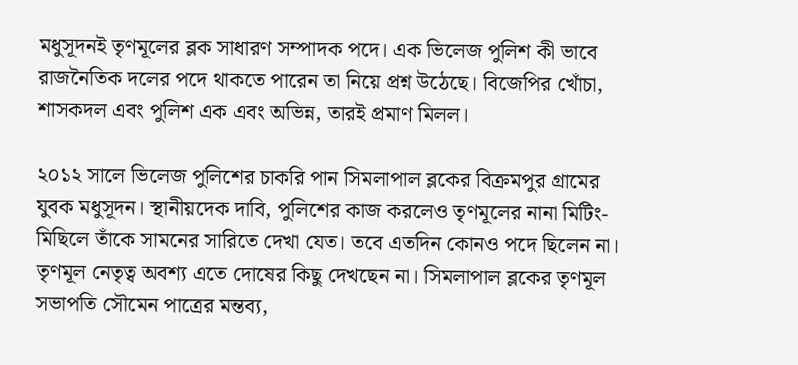মধুসূদনই তৃণমূলের ব্লক সাধারণ সম্পাদক পদে। এক ভিলেজ পুলিশ কী ভাবে রাজনৈতিক দলের পদে থাকতে পারেন তা নিয়ে প্রশ্ন উঠেছে। বিজেপির খোঁচা, শাসকদল এবং পুলিশ এক এবং অভিন্ন, তারই প্রমাণ মিলল।

২০১২ সালে ভিলেজ পুলিশের চাকরি পান সিমলাপাল ব্লকের বিক্রমপুর গ্রামের যুবক মধুসূদন। স্থানীয়দেক দাবি, পুলিশের কাজ করলেও তৃণমূলের নানা মিটিং-মিছিলে তাঁকে সামনের সারিতে দেখা যেত। তবে এতদিন কোনও পদে ছিলেন না। তৃণমূল নেতৃত্ব অবশ্য এতে দোষের কিছু দেখছেন না। সিমলাপাল ব্লকের তৃণমূল সভাপতি সৌমেন পাত্রের মন্তব্য,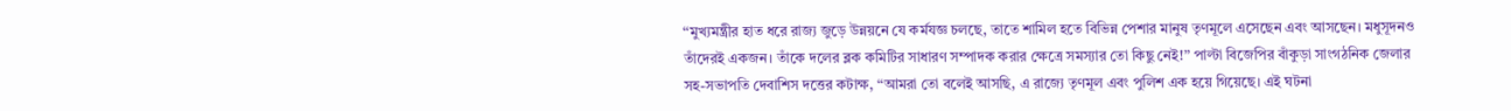‘‘মুখ্যমন্ত্রীর হাত ধরে রাজ্য জুড়ে উন্নয়নে যে কর্মযজ্ঞ চলছে, তাতে শামিল হতে বিভিন্ন পেশার মানুষ তৃণমূলে এসেছেন এবং আসছেন। মধুসূদনও তাঁদেরই একজন। তাঁকে দলের ব্লক কমিটির সাধারণ সম্পাদক করার ক্ষেত্রে সমস্যার তো কিছু নেই!’’ পাল্টা বিজেপির বাঁকুড়া সাংগঠনিক জেলার সহ-সভাপতি দেবাশিস দত্তের কটাক্ষ, ‘‘আমরা তো বলেই আসছি, এ রাজ্যে তৃণমূল এবং পুলিশ এক হয়ে গিয়েছে। এই ঘটনা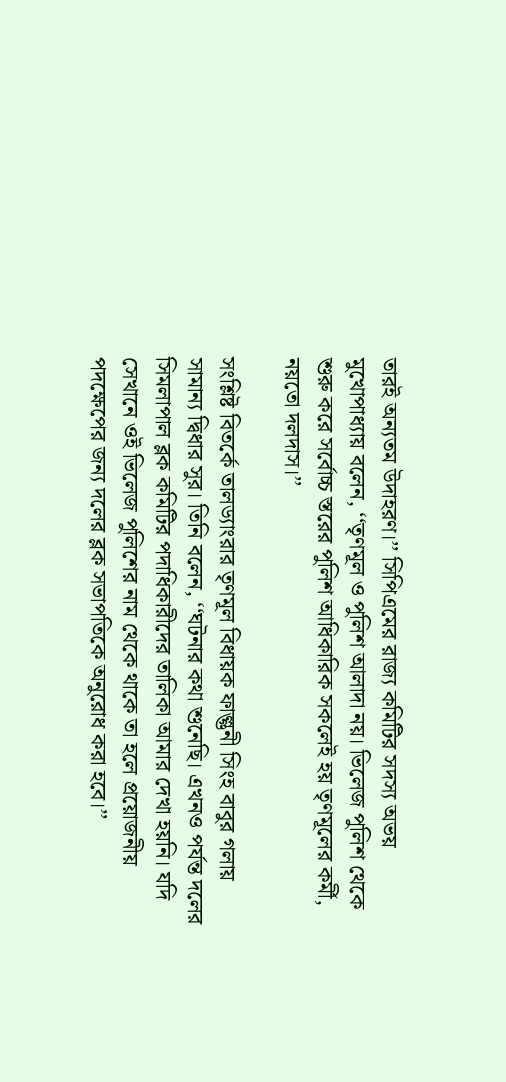তারই অন্যতম উদাহরণ।’’ সিপিএমের রাজ্য কমিটির সদস্য অভয় মুখোপাধ্যায় বলেন, ‘‘তৃণমূল ও পুলিশ আলাদা নয়। ভিলেজ পুলিশ থেকে শুরু করে সর্বোচ্চ স্তরের পুলিশ আধিকারিক সকলেই হয় তৃণমূলের কর্মী, নয়তো দলদাস।’’

সংশ্লিষ্ট বিতর্কে তালড্যাংরার তৃণমূল বিধায়ক ফাল্গুনী সিংহ বাবুর গলায় সামান্য দ্বিধার সুর। তিনি বলেন, ‘‘ঘটনার কথা শুনেছি। এখনও পর্যন্ত দলের সিমলাপাল ব্লক কমিটির পদাধিকারীদের তালিকা আমার দেখা হয়নি। যদি সেখানে ওই ভিলেজ পুলিশের নাম থেকে থাকে তা হলে প্রয়োজনীয় পদক্ষেপের জন্য দলের ব্লক সভাপতিকে অনুরোধ করা হবে।’’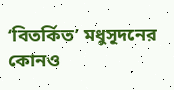‘বিতর্কিত’ মধুসূদনের কোনও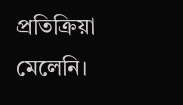প্রতিক্রিয়া মেলেনি।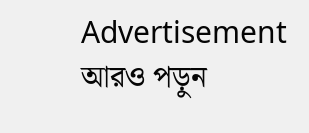Advertisement
আরও পড়ুন